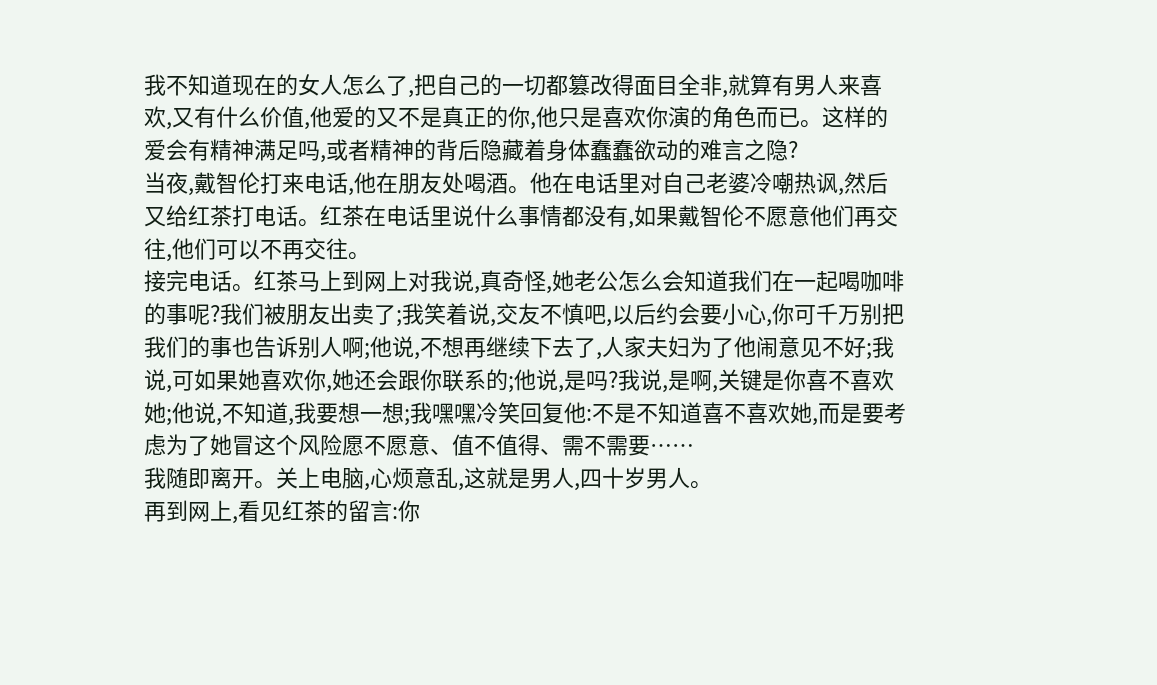我不知道现在的女人怎么了,把自己的一切都篡改得面目全非,就算有男人来喜欢,又有什么价值,他爱的又不是真正的你,他只是喜欢你演的角色而已。这样的爱会有精神满足吗,或者精神的背后隐藏着身体蠢蠢欲动的难言之隐?
当夜,戴智伦打来电话,他在朋友处喝酒。他在电话里对自己老婆冷嘲热讽,然后又给红茶打电话。红茶在电话里说什么事情都没有,如果戴智伦不愿意他们再交往,他们可以不再交往。
接完电话。红茶马上到网上对我说,真奇怪,她老公怎么会知道我们在一起喝咖啡的事呢?我们被朋友出卖了;我笑着说,交友不慎吧,以后约会要小心,你可千万别把我们的事也告诉别人啊;他说,不想再继续下去了,人家夫妇为了他闹意见不好;我说,可如果她喜欢你,她还会跟你联系的;他说,是吗?我说,是啊,关键是你喜不喜欢她;他说,不知道,我要想一想;我嘿嘿冷笑回复他:不是不知道喜不喜欢她,而是要考虑为了她冒这个风险愿不愿意、值不值得、需不需要……
我随即离开。关上电脑,心烦意乱,这就是男人,四十岁男人。
再到网上,看见红茶的留言:你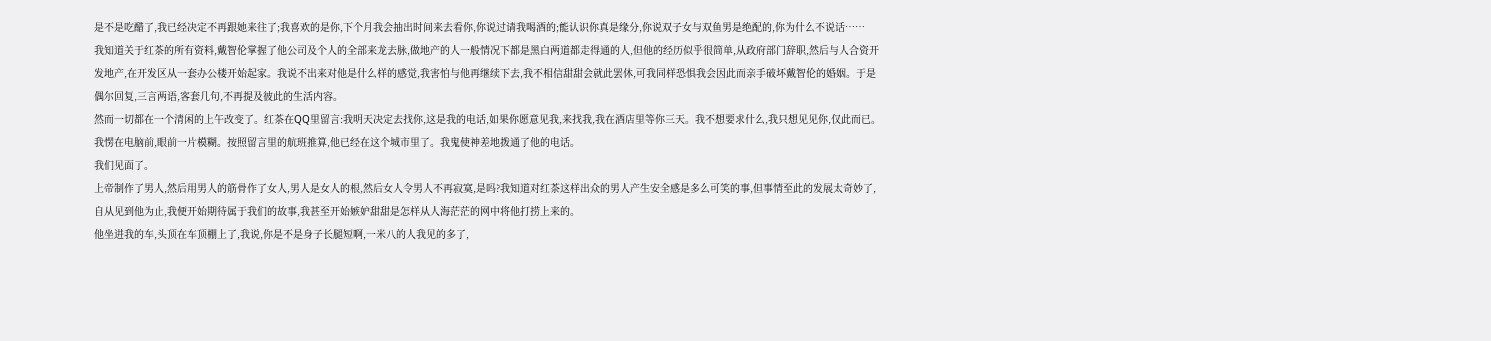是不是吃醋了,我已经决定不再跟她来往了;我喜欢的是你,下个月我会抽出时间来去看你,你说过请我喝酒的;能认识你真是缘分,你说双子女与双鱼男是绝配的,你为什么不说话……
我知道关于红茶的所有资料,戴智伦掌握了他公司及个人的全部来龙去脉,做地产的人一般情况下都是黑白两道都走得通的人,但他的经历似乎很简单,从政府部门辞职,然后与人合资开发地产,在开发区从一套办公楼开始起家。我说不出来对他是什么样的感觉,我害怕与他再继续下去,我不相信甜甜会就此罢休,可我同样恐惧我会因此而亲手破坏戴智伦的婚姻。于是偶尔回复,三言两语,客套几句,不再提及彼此的生活内容。
然而一切都在一个清闲的上午改变了。红茶在QQ里留言:我明天决定去找你,这是我的电话,如果你愿意见我,来找我,我在酒店里等你三天。我不想要求什么,我只想见见你,仅此而已。
我愣在电脑前,眼前一片模糊。按照留言里的航班推算,他已经在这个城市里了。我鬼使神差地拨通了他的电话。
我们见面了。
上帝制作了男人,然后用男人的筋骨作了女人,男人是女人的根,然后女人令男人不再寂寞,是吗?我知道对红茶这样出众的男人产生安全感是多么可笑的事,但事情至此的发展太奇妙了,自从见到他为止,我便开始期待属于我们的故事,我甚至开始嫉妒甜甜是怎样从人海茫茫的网中将他打捞上来的。
他坐进我的车,头顶在车顶棚上了,我说,你是不是身子长腿短啊,一米八的人我见的多了,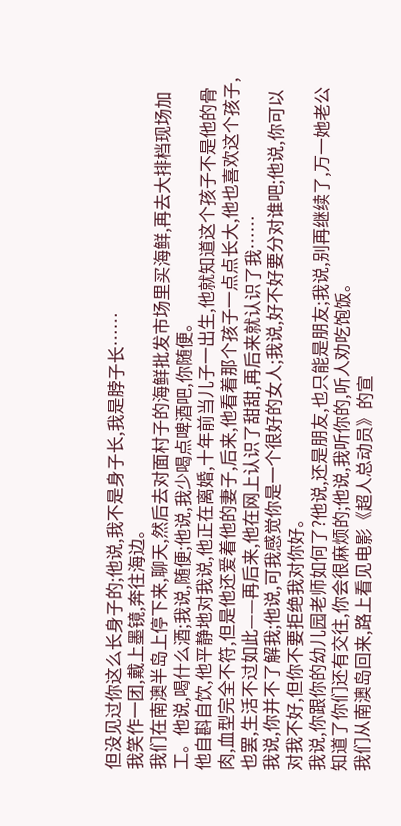但没见过你这么长身子的;他说,我不是身子长,我是脖子长……
我笑作一团,戴上墨镜,奔往海边。
我们在南澳半岛上停下来,聊天,然后去对面村子的海鲜批发市场里买海鲜,再去大排档现场加工。他说,喝什么酒;我说,随便;他说,我少喝点啤酒吧,你随便。
他自斟自饮,他平静地对我说,他正在离婚,十年前当儿子一出生,他就知道这个孩子不是他的骨肉,血型完全不符,但是他还爱着他的妻子,后来,他看着那个孩子一点点长大,他也喜欢这个孩子,也罢,生活不过如此——再后来,他在网上认识了甜甜,再后来就认识了我……
我说,你并不了解我;他说,可我感觉你是一个很好的女人;我说,好不好要分对谁吧;他说,你可以对我不好,但你不要拒绝我对你好。
我说,你跟你的幼儿园老师如何了?他说,还是朋友,也只能是朋友;我说,别再继续了,万一她老公知道了你们还有交往,你会很麻烦的;他说,我听你的,听人劝吃饱饭。
我们从南澳岛回来,路上看见电影《超人总动员》的宣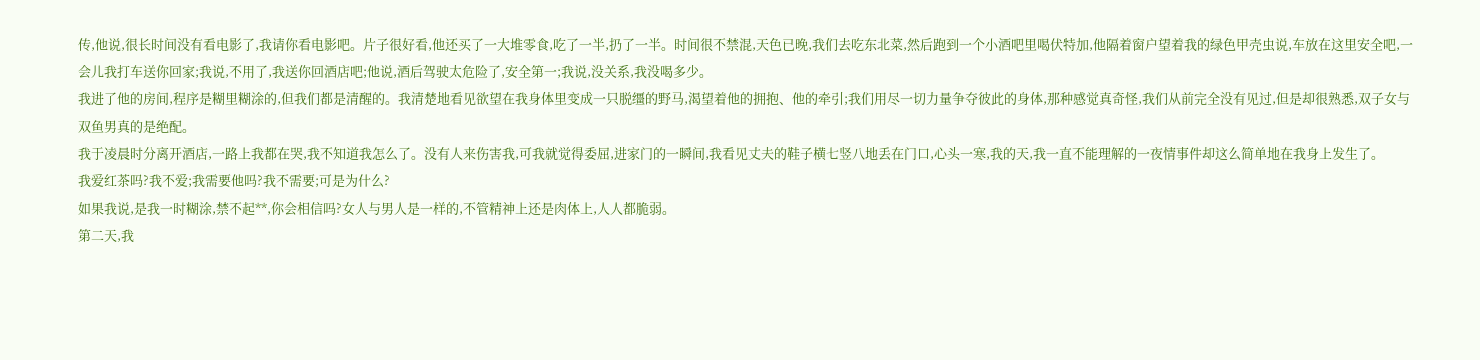传,他说,很长时间没有看电影了,我请你看电影吧。片子很好看,他还买了一大堆零食,吃了一半,扔了一半。时间很不禁混,天色已晚,我们去吃东北菜,然后跑到一个小酒吧里喝伏特加,他隔着窗户望着我的绿色甲壳虫说,车放在这里安全吧,一会儿我打车送你回家;我说,不用了,我送你回酒店吧;他说,酒后驾驶太危险了,安全第一;我说,没关系,我没喝多少。
我进了他的房间,程序是糊里糊涂的,但我们都是清醒的。我清楚地看见欲望在我身体里变成一只脱缰的野马,渴望着他的拥抱、他的牵引;我们用尽一切力量争夺彼此的身体,那种感觉真奇怪,我们从前完全没有见过,但是却很熟悉,双子女与双鱼男真的是绝配。
我于凌晨时分离开酒店,一路上我都在哭,我不知道我怎么了。没有人来伤害我,可我就觉得委屈,进家门的一瞬间,我看见丈夫的鞋子横七竖八地丢在门口,心头一寒,我的天,我一直不能理解的一夜情事件却这么简单地在我身上发生了。
我爱红茶吗?我不爱;我需要他吗?我不需要;可是为什么?
如果我说,是我一时糊涂,禁不起**,你会相信吗?女人与男人是一样的,不管精神上还是肉体上,人人都脆弱。
第二天,我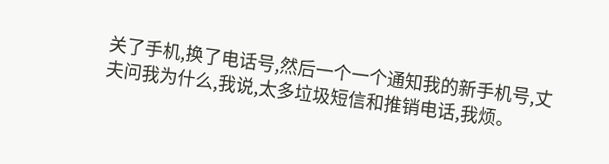关了手机,换了电话号,然后一个一个通知我的新手机号,丈夫问我为什么,我说,太多垃圾短信和推销电话,我烦。